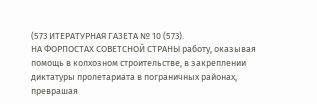(573 ИТЕРАТУРНАЯ ГАЗЕТА № 10 (573).
НА ФОРПОСТАХ СОВЕТСНОЙ СТРАНЫ работу, оказывая помощь в колхозном строительстве, в закреплении диктатуры пролетариата в пограничных районах, преврашая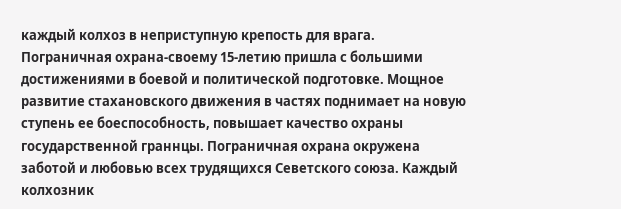каждый колхоз в неприступную крепость для врага. Пограничная охрана-своему 15-летию пришла с большими достижениями в боевой и политической подготовке. Мощное развитие стахановского движения в частях поднимает на новую ступень ее боеспособность, повышает качество охраны государственной граннцы. Пограничная охрана окружена заботой и любовью всех трудящихся Севетского союза. Каждый колхозник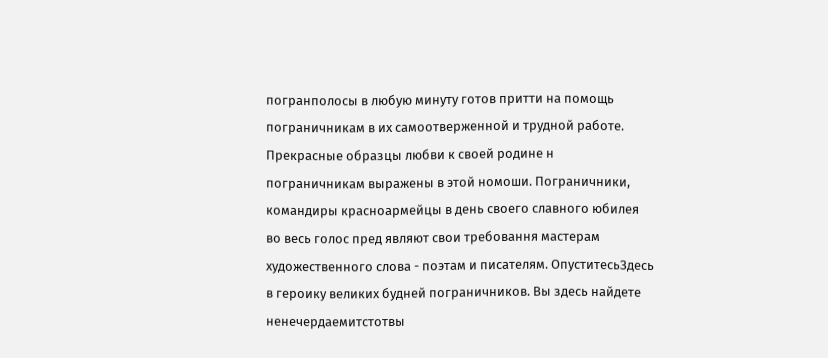погранполосы в любую минуту готов притти на помощь пограничникам в их самоотверженной и трудной работе. Прекрасные образцы любви к своей родине н пограничникам выражены в этой номоши. Пограничники, командиры красноармейцы в день своего славного юбилея во весь голос пред являют свои требовання мастерам художественного слова - поэтам и писателям. ОпуститесьЗдесь в героику великих будней пограничников. Вы здесь найдете ненечердаемитстотвы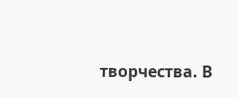творчества. В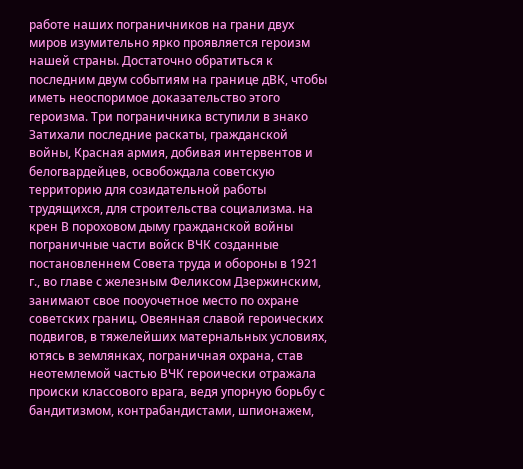работе наших пограничников на грани двух миров изумительно ярко проявляется героизм нашей страны. Достаточно обратиться к последним двум событиям на границе дВК, чтобы иметь неоспоримое доказательство этого героизма. Три пограничника вступили в знако Затихали последние раскаты, гражданской войны, Красная армия, добивая интервентов и белогвардейцев, освобождала советскую территорию для созидательной работы трудящихся, для строительства социализма. на крен В пороховом дыму гражданской войны пограничные части войск ВЧК созданные постановленнем Совета труда и обороны в 1921 г., во главе с железным Феликсом Дзержинским, занимают свое пооуочетное место по охране советских границ. Овеянная славой героических подвигов, в тяжелейших матернальных условиях, ютясь в землянках, пограничная охрана, став неотемлемой частью ВЧК героически отражала происки классового врага, ведя упорную борьбу с бандитизмом, контрабандистами, шпионажем,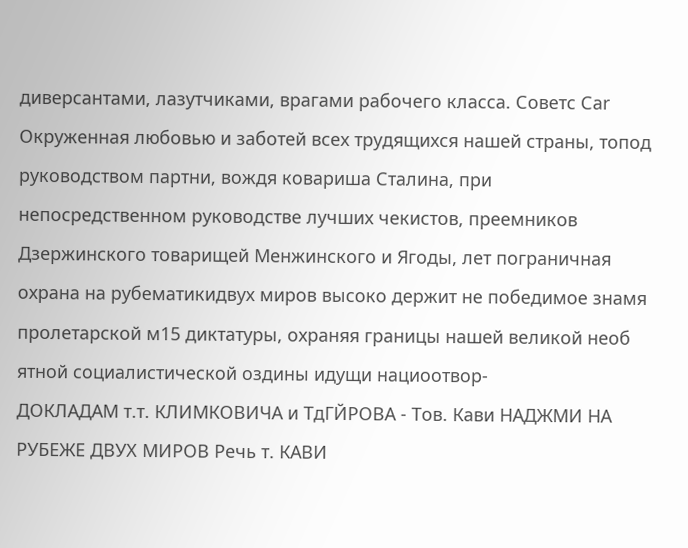диверсантами, лазутчиками, врагами рабочего класса. Советс Саr Окруженная любовью и заботей всех трудящихся нашей страны, топод руководством партни, вождя ковариша Сталина, при непосредственном руководстве лучших чекистов, преемников Дзержинского товарищей Менжинского и Ягоды, лет пограничная охрана на рубематикидвух миров высоко держит не победимое знамя пролетарской м15 диктатуры, охраняя границы нашей великой необ ятной социалистической оздины идущи нациоотвор-
ДОКЛАДАМ т.т. КЛИМКОВИЧА и ТдГЙРОВА - Тов. Кави НАДЖМИ НА РУБЕЖЕ ДВУХ МИРОВ Речь т. КАВИ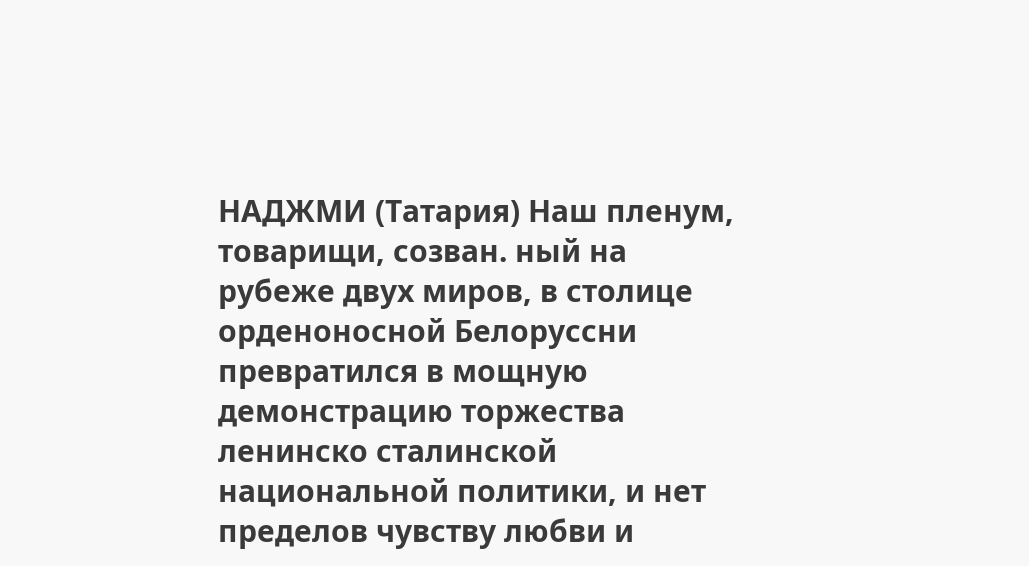НАДЖМИ (Татария) Наш пленум, товарищи, созван. ный на рубеже двух миров, в столице орденоносной Белоруссни превратился в мощную демонстрацию торжества ленинско сталинской национальной политики, и нет пределов чувству любви и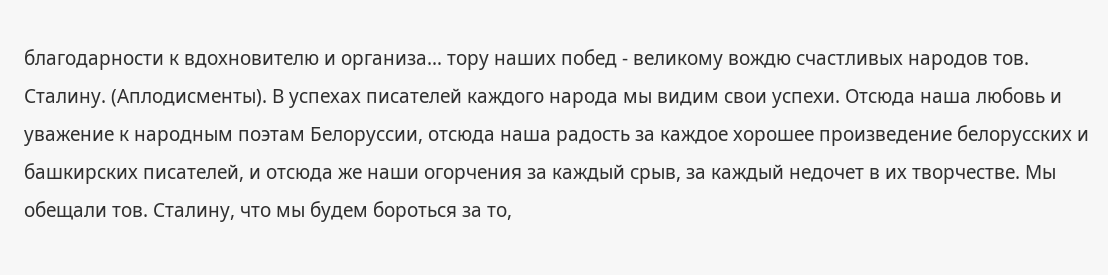благодарности к вдохновителю и организа… тору наших побед - великому вождю счастливых народов тов. Сталину. (Аплодисменты). В успехах писателей каждого народа мы видим свои успехи. Отсюда наша любовь и уважение к народным поэтам Белоруссии, отсюда наша радость за каждое хорошее произведение белорусских и башкирских писателей, и отсюда же наши огорчения за каждый срыв, за каждый недочет в их творчестве. Мы обещали тов. Сталину, что мы будем бороться за то,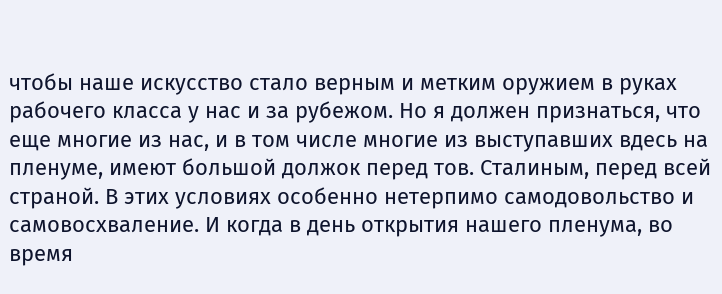чтобы наше искусство стало верным и метким оружием в руках рабочего класса у нас и за рубежом. Но я должен признаться, что еще многие из нас, и в том числе многие из выступавших вдесь на пленуме, имеют большой должок перед тов. Сталиным, перед всей страной. В этих условиях особенно нетерпимо самодовольство и самовосхваление. И когда в день открытия нашего пленума, во время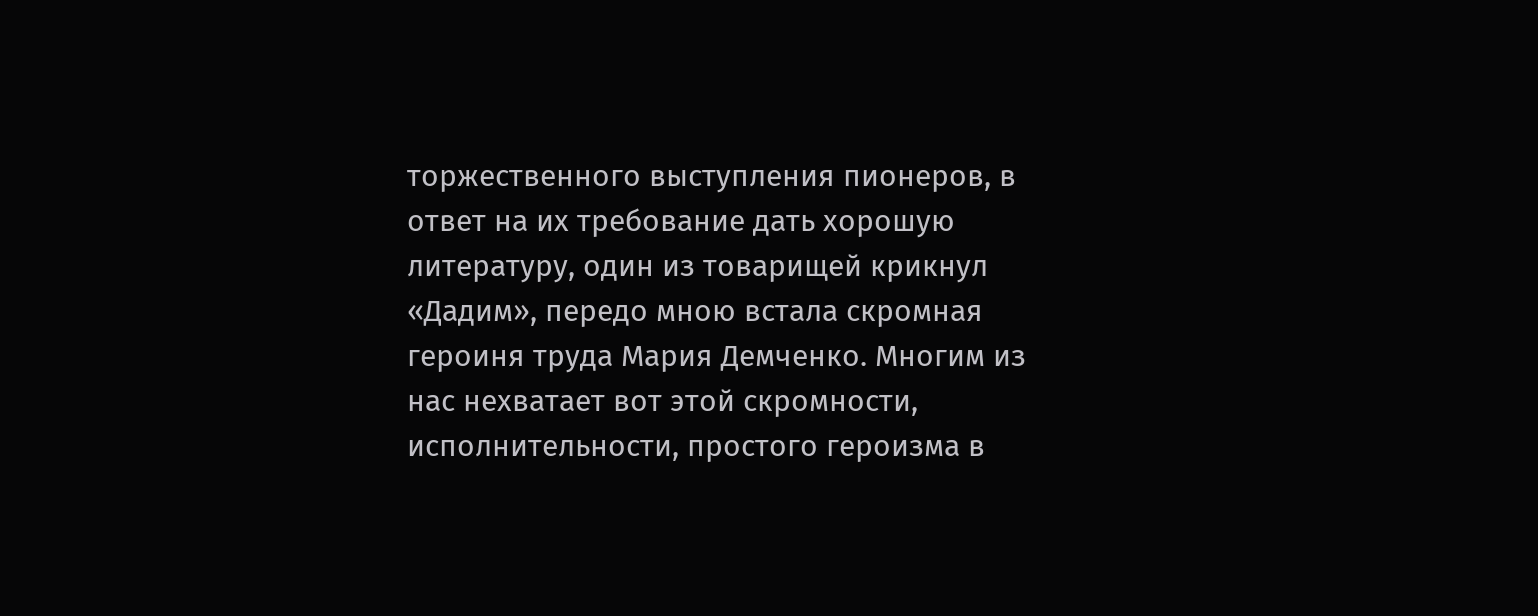торжественного выступления пионеров, в ответ на их требование дать хорошую литературу, один из товарищей крикнул «Дадим», передо мною встала скромная героиня труда Мария Демченко. Многим из нас нехватает вот этой скромности, исполнительности, простого героизма в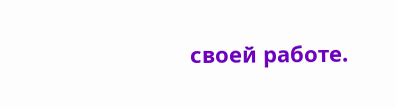своей работе.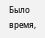Было время,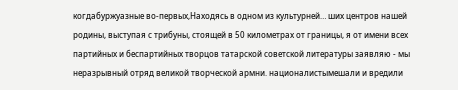когдабуржуазные во-первых,Находясь в одном из культурней… ших центров нашей родины, выступая с трибуны, стоящей в 50 километрах от границы, я от имени всех партийных и беспартийных творцов татарской советской литературы заявляю - мы неразрывный отряд великой творческой армни. националистымешали и вредили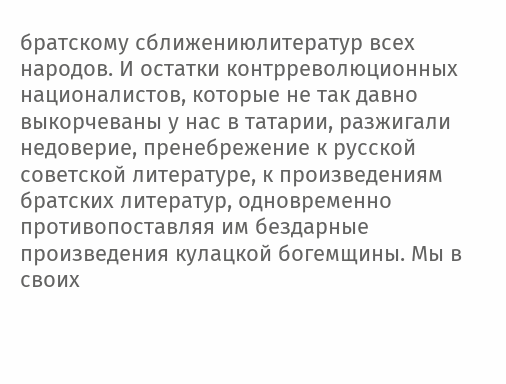братскому сближениюлитератур всех народов. И остатки контрреволюционных националистов, которые не так давно выкорчеваны у нас в татарии, разжигали недоверие, пренебрежение к русской советской литературе, к произведениям братских литератур, одновременно противопоставляя им бездарные произведения кулацкой богемщины. Мы в своих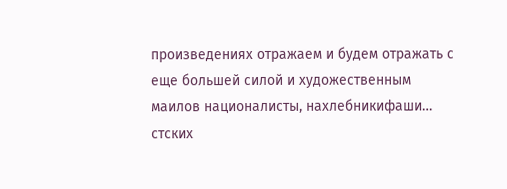произведениях отражаем и будем отражать с еще большей силой и художественным маилов националисты, нахлебникифаши… стских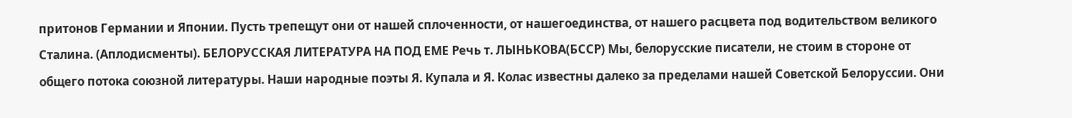притонов Германии и Японии. Пусть трепещут они от нашей сплоченности, от нашегоединства, от нашего расцвета под водительством великого Сталина. (Аплодисменты). БЕЛОРУССКАЯ ЛИТЕРАТУРА НА ПОД ЕМЕ Речь т. ЛЫНЬКОВА(БССР) Мы, белорусские писатели, не стоим в стороне от общего потока союзной литературы. Наши народные поэты Я. Купала и Я. Колас известны далеко за пределами нашей Советской Белоруссии. Они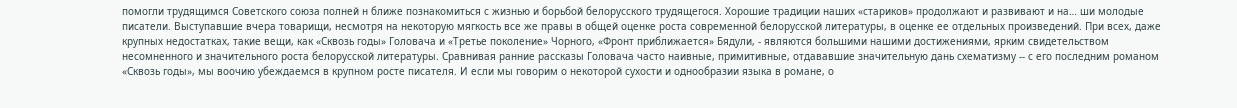помогли трудящимся Советского союза полней н ближе познакомиться с жизнью и борьбой белорусского трудящегося. Хорошие традиции наших «стариков» продолжают и развивают и на… ши молодые писатели. Выступавшие вчера товарищи, несмотря на некоторую мягкость все же правы в общей оценке роста современной белорусской литературы, в оценке ее отдельных произведений. При всех, даже крупных недостатках, такие вещи, как «Сквозь годы» Головача и «Третье поколение» Чорного, «Фронт приближается» Бядули, - являются большими нашими достижениями, ярким свидетельством несомненного и значительного роста белорусской литературы. Сравнивая ранние рассказы Головача часто наивные, примитивные, отдававшие значительную дань схематизму -- с его последним романом «Сквозь годы», мы воочию убеждаемся в крупном росте писателя. И если мы говорим о некоторой сухости и однообразии языка в романе, о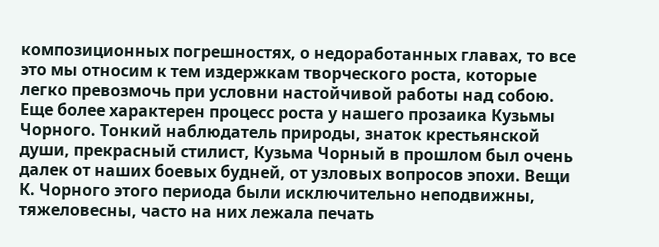композиционных погрешностях, о недоработанных главах, то все это мы относим к тем издержкам творческого роста, которые легко превозмочь при условни настойчивой работы над собою. Еще более характерен процесс роста у нашего прозаика Кузьмы Чорного. Тонкий наблюдатель природы, знаток крестьянской души, прекрасный стилист, Кузьма Чорный в прошлом был очень далек от наших боевых будней, от узловых вопросов эпохи. Вещи К. Чорного этого периода были исключительно неподвижны, тяжеловесны, часто на них лежала печать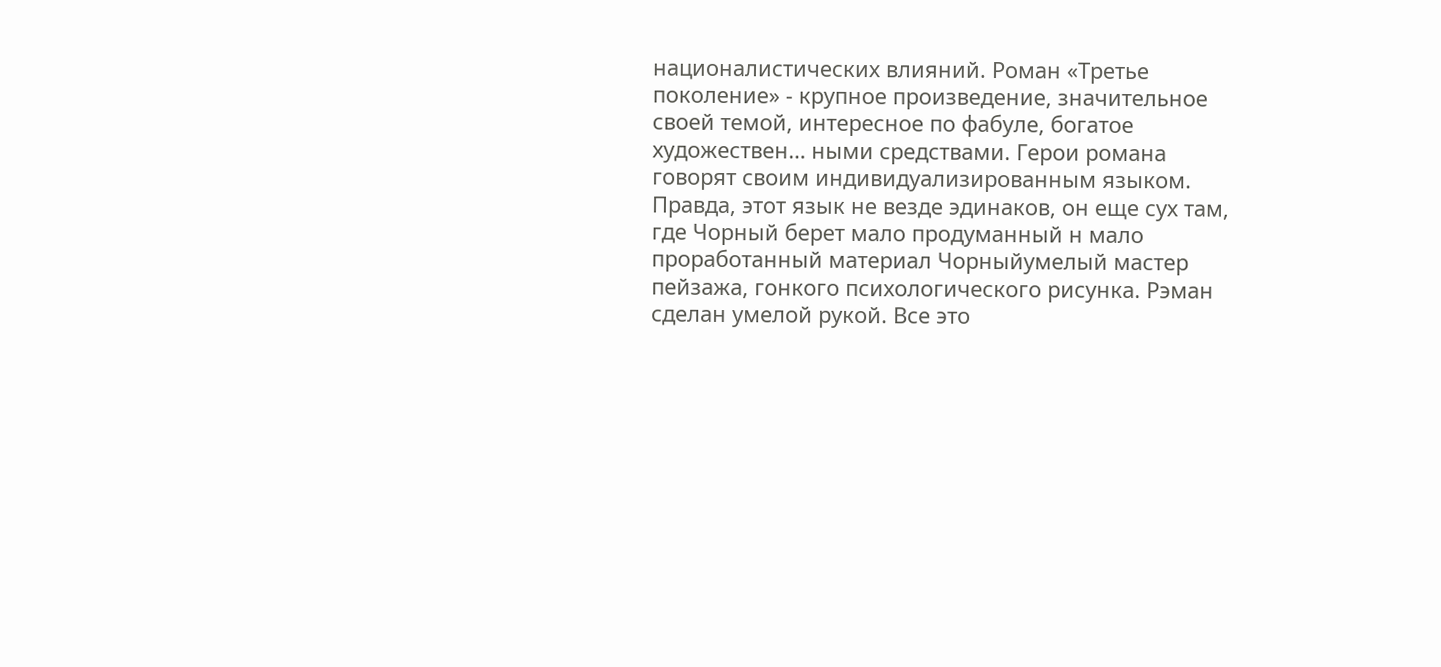националистических влияний. Роман «Третье поколение» - крупное произведение, значительное своей темой, интересное по фабуле, богатое художествен… ными средствами. Герои романа говорят своим индивидуализированным языком. Правда, этот язык не везде эдинаков, он еще сух там, где Чорный берет мало продуманный н мало проработанный материал Чорныйумелый мастер пейзажа, гонкого психологического рисунка. Рэман сделан умелой рукой. Все это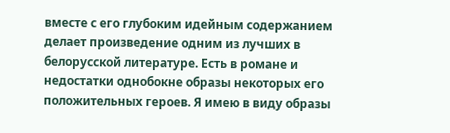вместе с его глубоким идейным содержанием делает произведение одним из лучших в белорусской литературе. Есть в романе и недостатки однобокне образы некоторых его положительных героев. Я имею в виду образы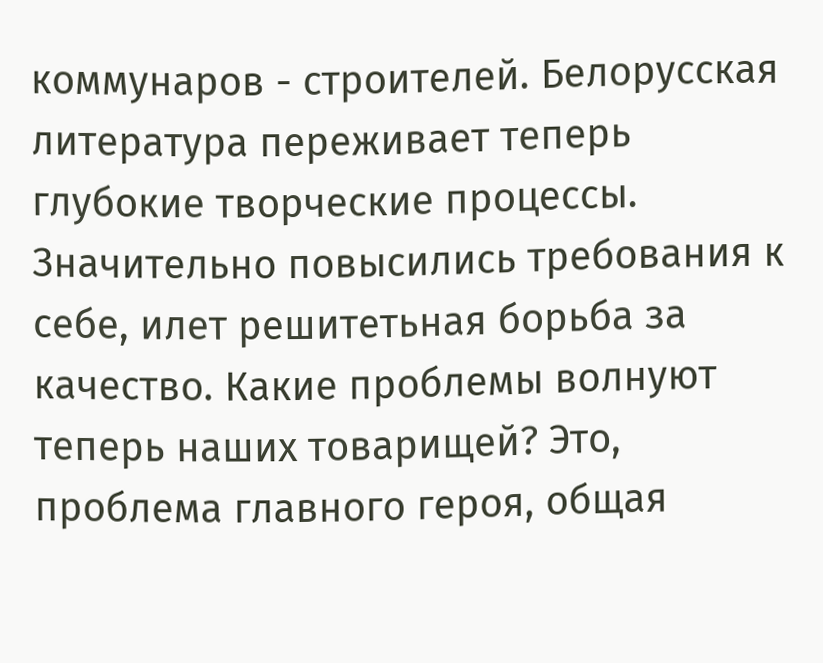коммунаров - строителей. Белорусская литература переживает теперь глубокие творческие процессы. Значительно повысились требования к себе, илет решитетьная борьба за качество. Какие проблемы волнуют теперь наших товарищей? Это, проблема главного героя, общая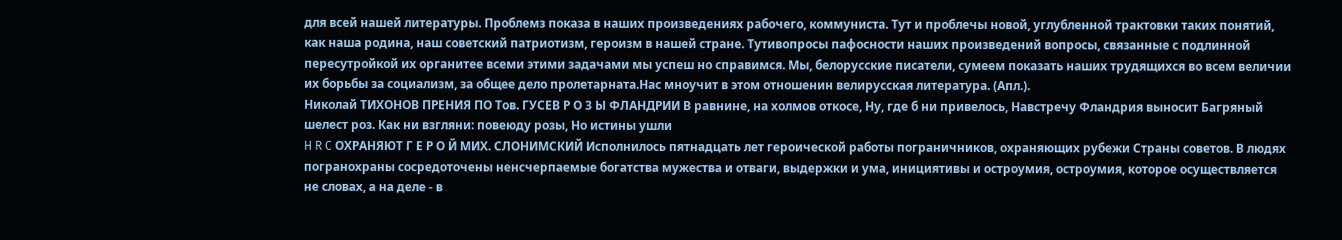для всей нашей литературы. Проблемз показа в наших произведениях рабочего, коммуниста. Тут и проблечы новой, углубленной трактовки таких понятий, как наша родина, наш советский патриотизм, героизм в нашей стране. Тутивопросы пафосности наших произведений вопросы, связанные с подлинной пересутройкой их органитее всеми этими задачами мы успеш но справимся. Мы, белорусские писатели, сумеем показать наших трудящихся во всем величии их борьбы за социализм, за общее дело пролетарната.Нас мноучит в этом отношенин велирусская литература. (Апл.).
Николай ТИХОНОВ ПРЕНИЯ ПО Тов. ГУСЕВ Р О 3 Ы ФЛАНДРИИ В равнине, на холмов откосе, Ну, где б ни привелось, Навстречу Фландрия выносит Багряный шелест роз. Как ни взгляни: повеюду розы, Но истины ушли
H R C ОХРАНЯЮТ Г Е Р О Й МИХ. СЛОНИМСКИЙ Исполнилось пятнадцать лет героической работы пограничников, охраняющих рубежи Страны советов. В людях погранохраны сосредоточены ненсчерпаемые богатства мужества и отваги, выдержки и ума, инициятивы и остроумия, остроумия, которое осуществляется не словах, а на деле - в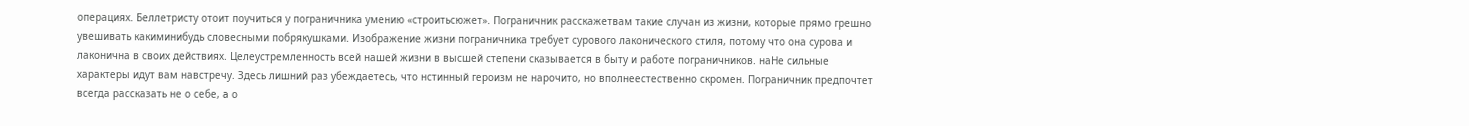операциях. Беллетристу отоит поучиться у пограничника умению «строитьсюжет». Пограничник расскажетвам такие случан из жизни, которые прямо грешно увешивать какиминибудь словесными побрякушками. Изображение жизни пограничника требует сурового лаконического стиля, потому что она сурова и лаконична в своих действиях. Целеустремленность всей нашей жизни в высшей степени сказывается в быту и работе пограничников. наНе сильные характеры идут вам навстречу. Здесь лишний раз убеждаетесь, что нстинный героизм не нарочито, но вполнеестественно скромен. Пограничник предпочтет всегда рассказать не о себе, a о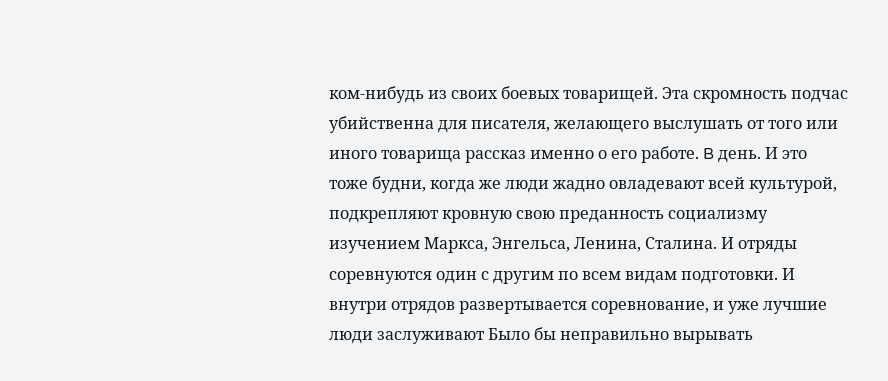ком-нибудь из своих боевых товарищей. Эта скромность подчас убийственна для писателя, желающего выслушать от того или иного товарища рассказ именно о его работе. B день. И это тоже будни, когда же люди жадно овладевают всей культурой, подкрепляют кровную свою преданность социализму изучением Маркса, Энгельса, Ленина, Сталина. И отряды соревнуются один с другим по всем видам подготовки. И внутри отрядов развертывается соревнование, и уже лучшие люди заслуживают Было бы неправильно вырывать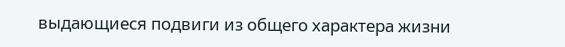выдающиеся подвиги из общего характера жизни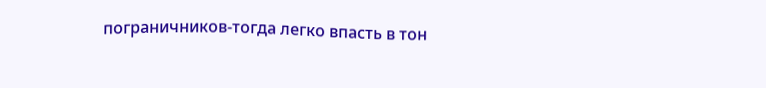пограничников-тогда легко впасть в тон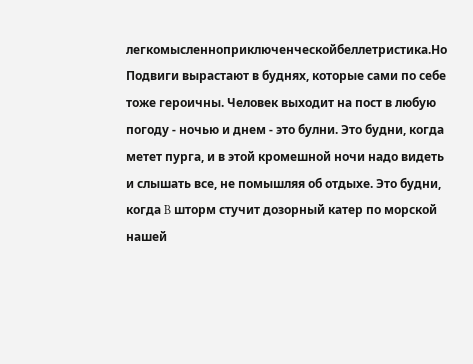легкомысленноприключенческойбеллетристика.Но Подвиги вырастают в буднях, которые сами по себе тоже героичны. Человек выходит на пост в любую погоду - ночью и днем - это булни. Это будни, когда метет пурга, и в этой кромешной ночи надо видеть и слышать все, не помышляя об отдыхе. Это будни, когда B шторм стучит дозорный катер по морской нашей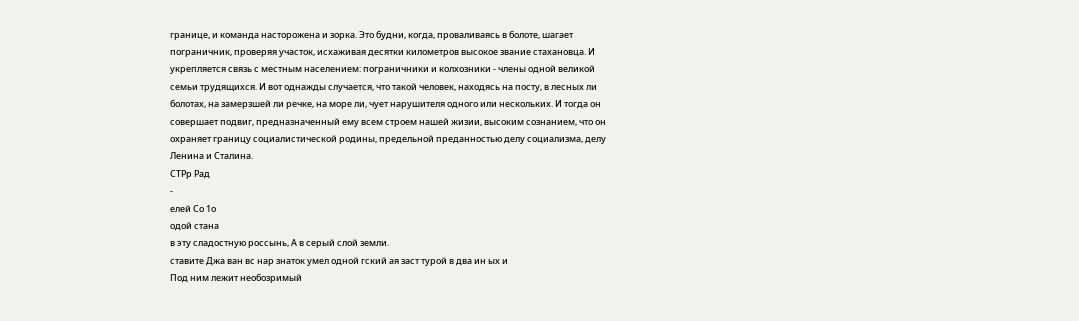границе, и команда насторожена и зорка. Это будни, когда, проваливаясь в болоте, шагает пограничник, проверяя участок, исхаживая десятки километров высокое звание стахановца. И укрепляется связь с местным населением: пограничники и колхозники - члены одной великой семьи трудящихся. И вот однажды случается, что такой человек, находясь на посту, в лесных ли болотах, на замерзшей ли речке, на море ли, чует нарушителя одного или нескольких. И тогда он совершает подвиг, предназначенный ему всем строем нашей жизии, высоким сознанием, что он охраняет границу социалистической родины, предельной преданностью делу социализма, делу Ленина и Сталина.
СТРр Рад
-
елей Со 1о
одой стана
в эту сладостную россынь, А в серый слой земли.
ставите Джа ван вс нар знаток умел одной гский ая заст турой в два ин ых и
Под ним лежит необозримый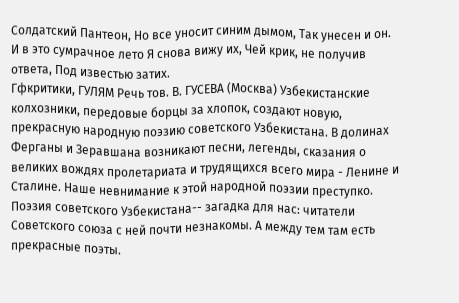Солдатский Пантеон, Но все уносит синим дымом, Так унесен и он. И в это сумрачное лето Я снова вижу их, Чей крик, не получив ответа, Под известью затих.
Гфкритики, ГУЛЯМ Речь тов. В. ГУСЕВА (Москва) Узбекистанские колхозники, передовые борцы за хлопок, создают новую, прекрасную народную поэзию советского Узбекистана. В долинах Ферганы и Зеравшана возникают песни, легенды, сказания о великих вождях пролетариата и трудящихся всего мира - Ленине и Сталине. Наше невнимание к этой народной поэзии преступко. Поэзия советского Узбекистана-- загадка для нас: читатели Советского союза с ней почти незнакомы. А между тем там есть прекрасные поэты.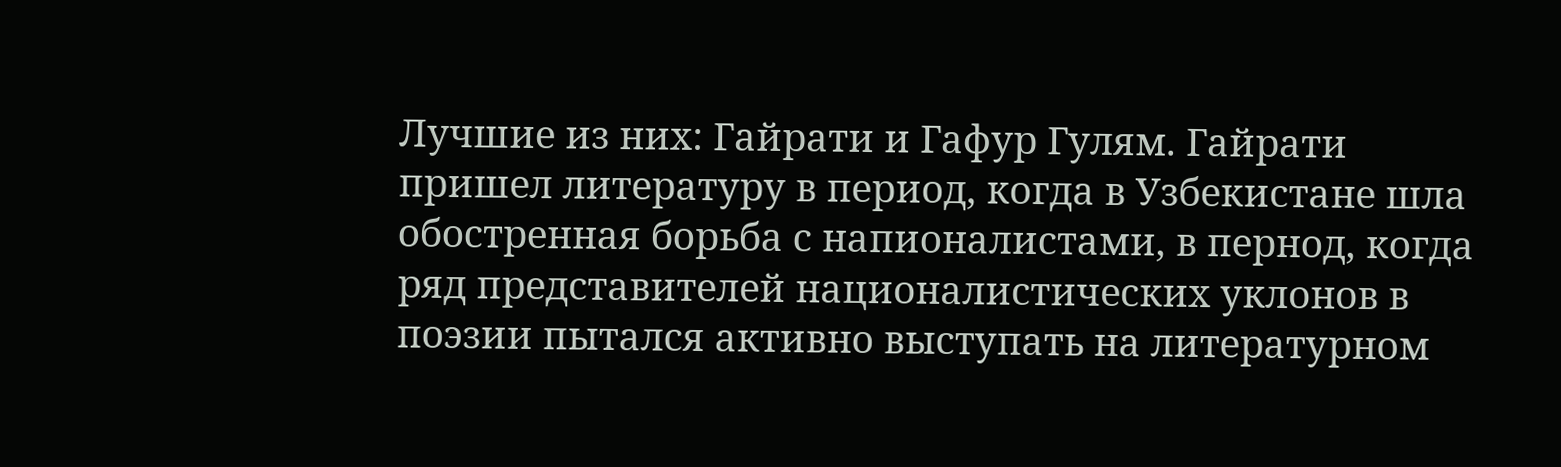Лучшие из них: Гайрати и Гафур Гулям. Гайрати пришел литературу в период, когда в Узбекистане шла обостренная борьба с напионалистами, в пернод, когда ряд представителей националистических уклонов в поэзии пытался активно выступать на литературном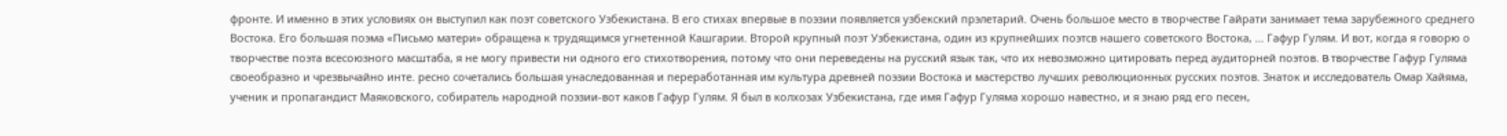фронте. И именно в этих условиях он выступил как поэт советского Узбекистана. В его стихах впервые в поэзии появляется узбекский прэлетарий. Очень большое место в творчестве Гайрати занимает тема зарубежного среднего Востока. Его большая поэма «Письмо матери» обращена к трудящимся угнетенной Кашгарии. Второй крупный поэт Узбекистана, один из крупнейших поэтсв нашего советского Востока, … Гафур Гулям. И вот, когда я говорю о творчестве поэта всесоюзного масштаба, я не могу привести ни одного его стихотворения, потому что они переведены на русский язык так, что их невозможно цитировать перед аудиторней поэтов. B творчестве Гафур Гуляма своеобразно и чрезвычайно инте. ресно сочетались большая унаследованная и переработанная им культура древней поэзии Востока и мастерство лучших революционных русских поэтов. Знаток и исследователь Омар Хайяма, ученик и пропагандист Маяковского, собиратель народной поэзии-вот каков Гафур Гулям. Я был в колхозах Узбекистана, где имя Гафур Гуляма хорошо навестно, и я знаю ряд его песен,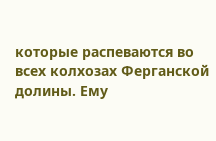которые распеваются во всех колхозах Ферганской долины. Ему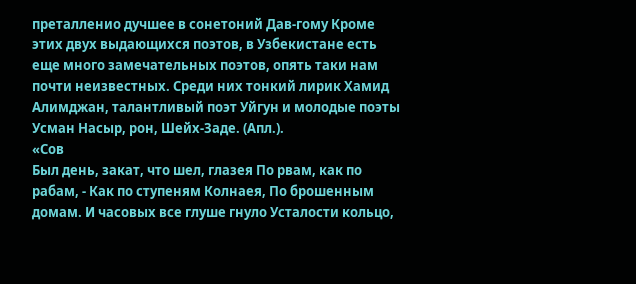преталленио дучшее в сонетоний Дав-гому Кроме этих двух выдающихся поэтов, в Узбекистане есть еще много замечательных поэтов, опять таки нам почти неизвестных. Среди них тонкий лирик Хамид Алимджан, талантливый поэт Уйгун и молодые поэты Усман Насыр, рон, Шейх-Заде. (Апл.).
«Сов
Был день, закат, что шел, глазея По рвам, как по рабам, - Как по ступеням Колнаея, По брошенным домам. И часовых все глуше гнуло Усталости кольцо,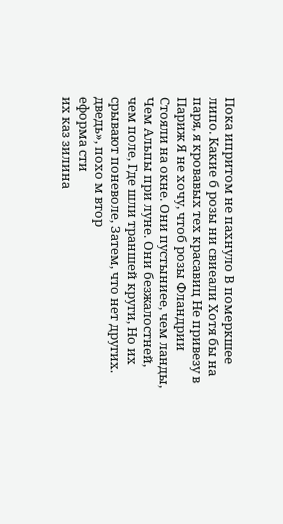Пока ипритом не пахнуло В померкшее липо. Какие б розы ни свиеали Хотя бы на паря, я кровавых тех красавиц Не привезу в Париж Я не хочу, чтоб розы Фландрии Стояли на окне. Они пустыниее, чем ланды, Чем Альпы при луне. Они безжалостней, чем поле, Где шли траншей круги, Но их срывают поневоле, Затем, что нет других.
дведь», похо м втор
еформа сти
их каз зилина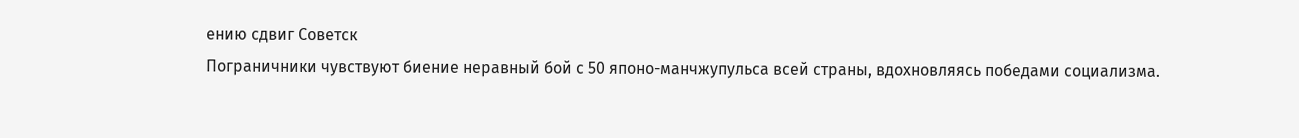ению сдвиг Советск
Пограничники чувствуют биение неравный бой с 50 японо-манчжупульса всей страны, вдохновляясь победами социализма.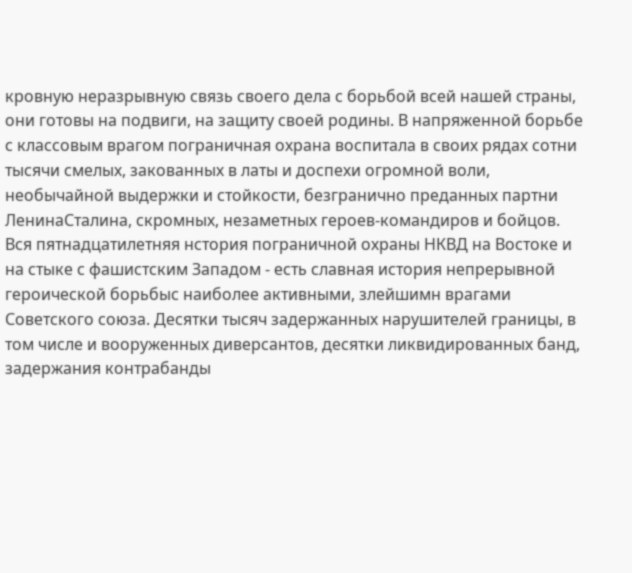кровную неразрывную связь своего дела с борьбой всей нашей страны, они готовы на подвиги, на защиту своей родины. В напряженной борьбе с классовым врагом пограничная охрана воспитала в своих рядах сотни тысячи смелых, закованных в латы и доспехи огромной воли, необычайной выдержки и стойкости, безгранично преданных партни ЛенинаСталина, скромных, незаметных героев-командиров и бойцов. Вся пятнадцатилетняя нстория пограничной охраны НКВД на Востоке и на стыке с фашистским Западом - есть славная история непрерывной героической борьбыс наиболее активными, злейшимн врагами Советского союза. Десятки тысяч задержанных нарушителей границы, в том числе и вооруженных диверсантов, десятки ликвидированных банд, задержания контрабанды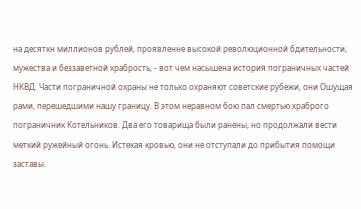на десяткн миллионов рублей, проявленне высокой революционной бдительности, мужества и беззаветной храбрость, - вот чем насышена история пограничных частей НКВД. Части пограничной охраны не только охраняют советские рубежи, они Ошущая рами, перешедшими нашу границу. В этом неравном бою пал смертью храброго пограничник Котельников. Два его товарища были ранены, но продолжали вести меткий ружейный огонь. Истекая кровью, они не отступали до прибытия помощи заставы.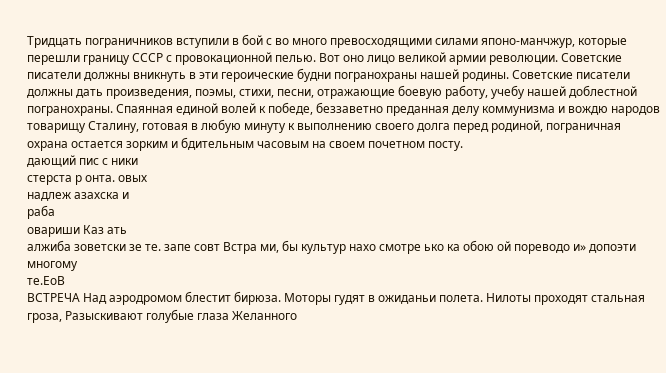Тридцать пограничников вступили в бой с во много превосходящими силами японо-манчжур, которые перешли границу СССР с провокационной пелью. Вот оно лицо великой армии революции. Советские писатели должны вникнуть в эти героические будни погранохраны нашей родины. Советские писатели должны дать произведения, поэмы, стихи, песни, отражающие боевую работу, учебу нашей доблестной погранохраны. Спаянная единой волей к победе, беззаветно преданная делу коммунизма и вождю народов товарищу Сталину, готовая в любую минуту к выполнению своего долга перед родиной, пограничная охрана остается зорким и бдительным часовым на своем почетном посту.
дающий пис с ники
стерста р онта. овых
надлеж азахска и
раба
овариши Каз ать
алжиба зоветски зе те. запе совт Встра ми, бы культур нахо смотре ько ка обою ой пореводо и» допоэти многому
те.ЕоВ
ВСТРЕЧА Над аэродромом блестит бирюза. Моторы гудят в ожиданьи полета. Нилоты проходят стальная гроза, Разыскивают голубые глаза Желанного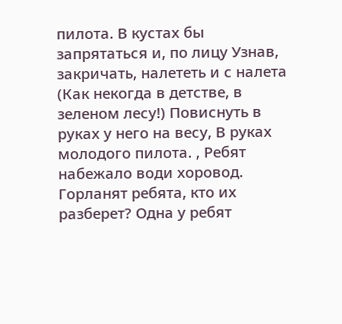пилота. В кустах бы запрятаться и, по лицу Узнав, закричать, налететь и с налета (Как некогда в детстве, в зеленом лесу!) Повиснуть в руках у него на весу, В руках молодого пилота. , Ребят набежало води хоровод. Горланят ребята, кто их разберет? Одна у ребят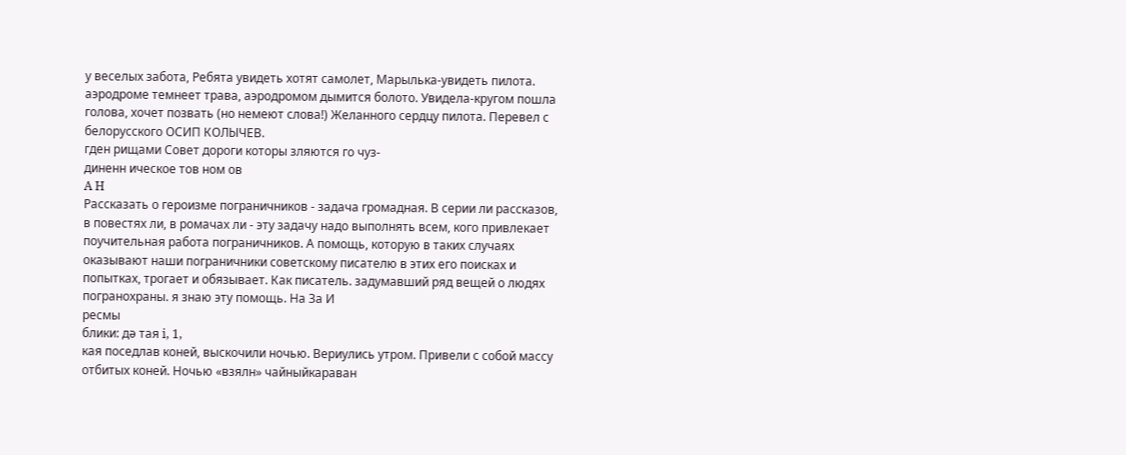у веселых забота, Ребята увидеть хотят самолет, Марылька-увидеть пилота. аэродроме темнеет трава, аэродромом дымится болото. Увидела-кругом пошла голова, хочет позвать (но немеют слова!) Желанного сердцу пилота. Перевел с белорусского ОСИП КОЛЫЧЕВ.
гден рищами Совет дороги которы зляются го чуз-
диненн ическое тов ном ов
A H
Рассказать о героизме пограничников - задача громадная. В серии ли рассказов, в повестях ли, в ромачах ли - эту задачу надо выполнять всем, кого привлекает поучительная работа пограничников. А помощь, которую в таких случаях оказывают наши пограничники советскому писателю в этих его поисках и попытках, трогает и обязывает. Как писатель. задумавший ряд вещей о людях погранохраны. я знаю эту помощь. На За И
peсмы
блики: дә тая i, 1,
кая поседлав коней, выскочили ночью. Вериулись утром. Привели с собой массу отбитых коней. Ночью «взялн» чайныйкараван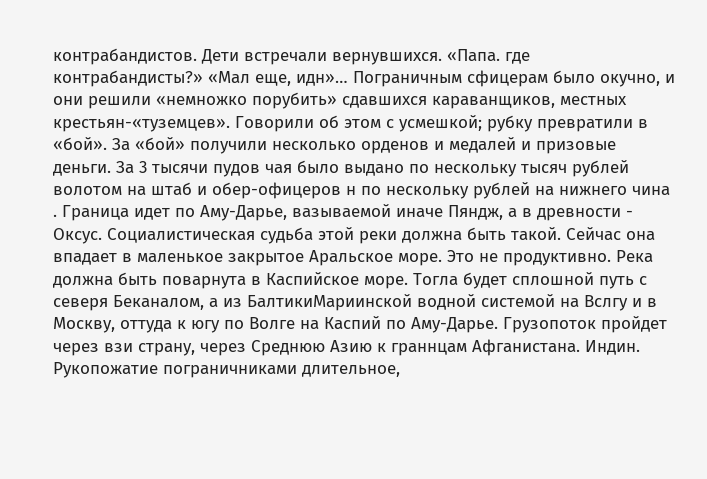контрабандистов. Дети встречали вернувшихся. «Папа. где контрабандисты?» «Мал еще, идн»… Пограничным сфицерам было окучно, и они решили «немножко порубить» сдавшихся караванщиков, местных крестьян-«туземцев». Говорили об этом с усмешкой; рубку превратили в «бой». За «бой» получили несколько орденов и медалей и призовые деньги. За 3 тысячи пудов чая было выдано по нескольку тысяч рублей волотом на штаб и обер-офицеров н по нескольку рублей на нижнего чина . Граница идет по Аму-Дарье, вазываемой иначе Пяндж, а в древности - Оксус. Социалистическая судьба этой реки должна быть такой. Сейчас она впадает в маленькое закрытое Аральское море. Это не продуктивно. Река должна быть поварнута в Каспийское море. Тогла будет сплошной путь с северя Беканалом, а из БалтикиМариинской водной системой на Вслгу и в Москву, оттуда к югу по Волге на Каспий по Аму-Дарье. Грузопоток пройдет через взи страну, через Среднюю Азию к граннцам Афганистана. Индин. Рукопожатие пограничниками длительное,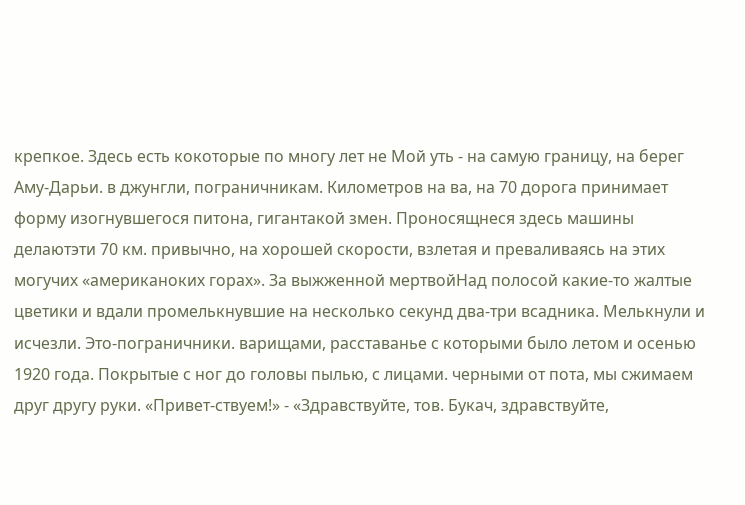крепкое. Здесь есть кокоторые по многу лет не Мой уть - на самую границу, на берег Аму-Дарьи. в джунгли, пограничникам. Километров на ва, на 70 дорога принимает форму изогнувшегося питона, гигантакой змен. Проносящнеся здесь машины делаютэти 70 км. привычно, на хорошей скорости, взлетая и преваливаясь на этих могучих «американоких горах». За выжженной мертвойНад полосой какие-то жалтые цветики и вдали промелькнувшие на несколько секунд два-три всадника. Мелькнули и исчезли. Это-пограничники. варищами, расставанье с которыми было летом и осенью 1920 года. Покрытые с ног до головы пылью, с лицами. черными от пота, мы сжимаем друг другу руки. «Привет-ствуем!» - «Здравствуйте, тов. Букач, здравствуйте,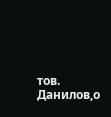тов. Данилов,о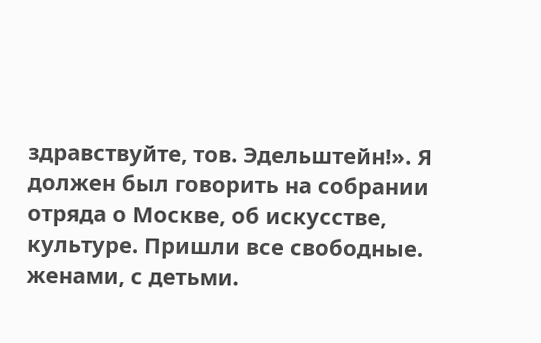здравствуйте, тов. Эдельштейн!». Я должен был говорить на собрании отряда о Москве, об искусстве, культуре. Пришли все свободные. женами, с детьми.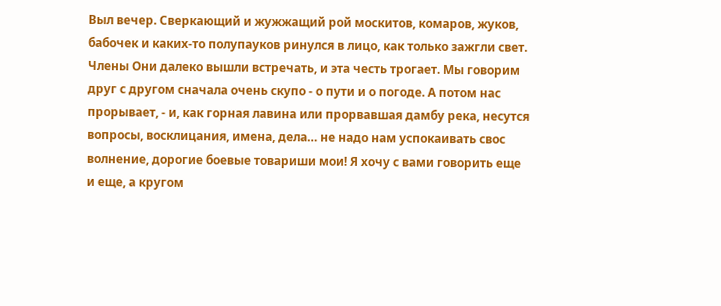Выл вечер. Сверкающий и жужжащий рой москитов, комаров, жуков, бабочек и каких-то полупауков ринулся в лицо, как только зажгли свет. Члены Они далеко вышли встречать, и эта честь трогает. Мы говорим друг с другом сначала очень скупо - о пути и о погоде. А потом нас прорывает, - и, как горная лавина или прорвавшая дамбу река, несутся вопросы, восклицания, имена, дела… не надо нам успокаивать свос волнение, дорогие боевые товариши мои! Я хочу с вами говорить еще и еще, а кругом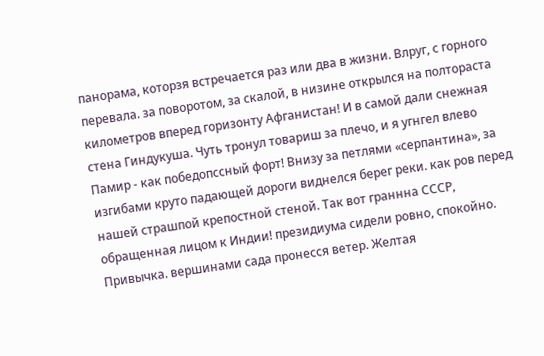панорама, которзя встречается раз или два в жизни. Влруг, с горного перевала. за поворотом, за скалой, в низине открылся на полтораста километров вперед горизонту Афганистан! И в самой дали снежная стена Гиндукуша. Чуть тронул товариш за плечо, и я угнгел влево Памир - как победопссный форт! Внизу за петлями «серпантина», за изгибами круто падающей дороги виднелся берег реки. как ров перед нашей страшпой крепостной стеной. Так вот граннна СССР, обращенная лицом к Индии! президиума сидели ровно, спокойно. Привычка. вершинами сада пронесся ветер. Желтая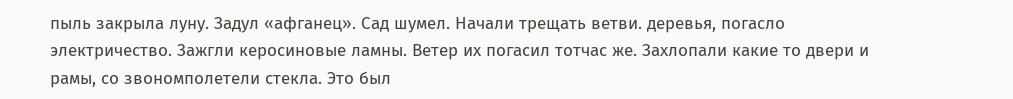пыль закрыла луну. Задул «афганец». Сад шумел. Начали трещать ветви. деревья, погасло электричество. Зажгли керосиновые ламны. Ветер их погасил тотчас же. Захлопали какие то двери и рамы, со звономполетели стекла. Это был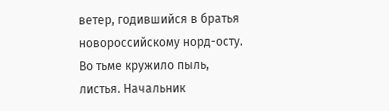ветер, годившийся в братья новороссийскому норд-осту. Во тьме кружило пыль, листья. Начальник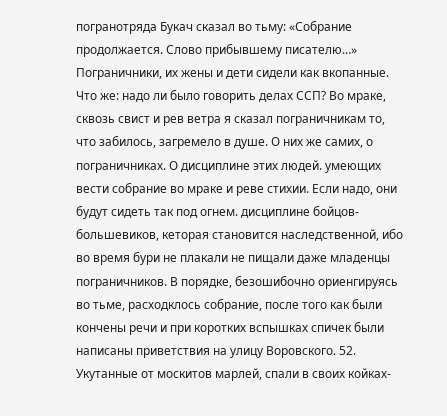погранотряда Букач сказал во тьму: «Собрание продолжается. Слово прибывшему писателю…» Пограничники, их жены и дети сидели как вкопанные. Что же: надо ли было говорить делах ССП? Во мраке, сквозь свист и рев ветра я сказал пограничникам то, что забилось, загремело в душе. О них же самих, о пограничниках. О дисциплине этих людей. умеющих вести собрание во мраке и реве стихии. Если надо, они будут сидеть так под огнем. дисциплине бойцов-большевиков, кеторая становится наследственной, ибо во время бури не плакали не пищали даже младенцы пограничников. В порядке, безошибочно ориенгируясь во тьме, расходклось собрание, после того как были кончены речи и при коротких вспышках спичек были написаны приветствия на улицу Воровского. 52. Укутанные от москитов марлей, спали в своих койках-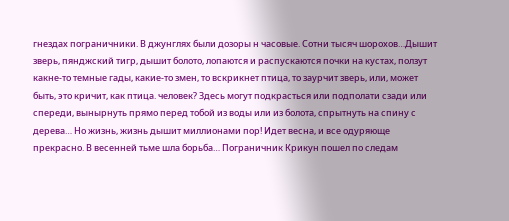гнездах пограничники. В джунглях были дозоры н часовые. Сотни тысяч шорохов…Дышит зверь, пянджский тигр, дышит болото, лопаются и распускаются почки на кустах, ползут какне-то темные гады, какие-то змен, то вскрикнет птица, то заурчит зверь, или, может быть, это кричит, как птица. человек? Здесь могут подкрасться или подполати сзади или спереди, вынырнуть прямо перед тобой из воды или из болота, спрытнуть на спину с дерева… Но жизнь, жизнь дышит миллионами пор! Идет весна, и все одуряюще прекрасно. В весенней тьме шла борьба… Пограничник Крикун пошел по следам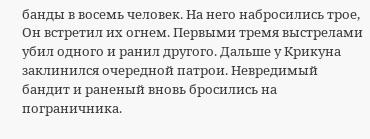банды в восемь человек. На него набросились трое, Он встретил их огнем. Первыми тремя выстрелами убил одного и ранил другого. Дальше у Крикуна заклинился очередной патрои. Невредимый бандит и раненый вновь бросились на пограничника.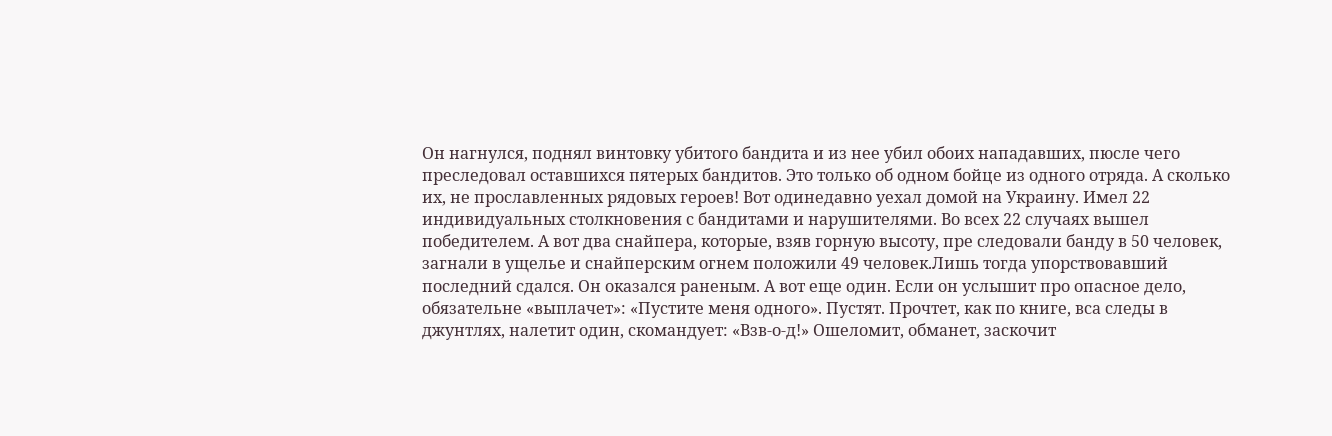Он нагнулся, поднял винтовку убитого бандита и из нее убил обоих нападавших, пюсле чего преследовал оставшихся пятерых бандитов. Это только об одном бойце из одного отряда. А сколько их, не прославленных рядовых героев! Вот одинедавно уехал домой на Украину. Имел 22 индивидуальных столкновения с бандитами и нарушителями. Во всех 22 случаях вышел победителем. А вот два снайпера, которые, взяв горную высоту, пре следовали банду в 50 человек, загнали в ущелье и снайперским огнем положили 49 человек.Лишь тогда упорствовавший последний сдался. Он оказался раненым. А вот еще один. Если он услышит про опасное дело, обязательне «выплачет»: «Пустите меня одного». Пустят. Прочтет, как по книге, вса следы в джунтлях, налетит один, скомандует: «Взв-о-д!» Ошеломит, обманет, заскочит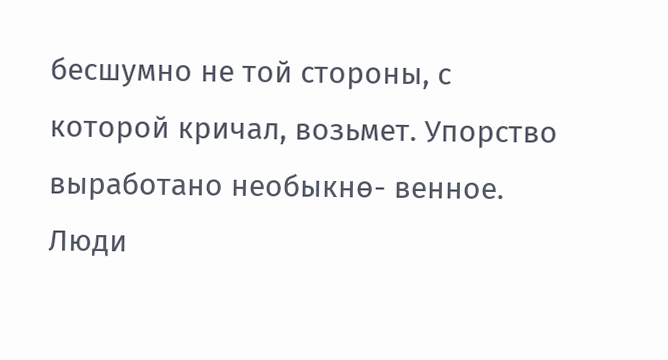бесшумно не той стороны, с которой кричал, возьмет. Упорство выработано необыкнө- венное. Люди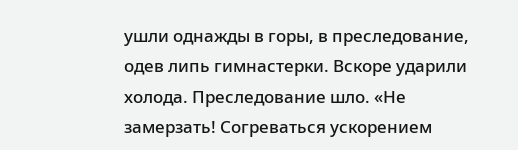ушли однажды в горы, в преследование, одев липь гимнастерки. Вскоре ударили холода. Преследование шло. «Не замерзать! Согреваться ускорением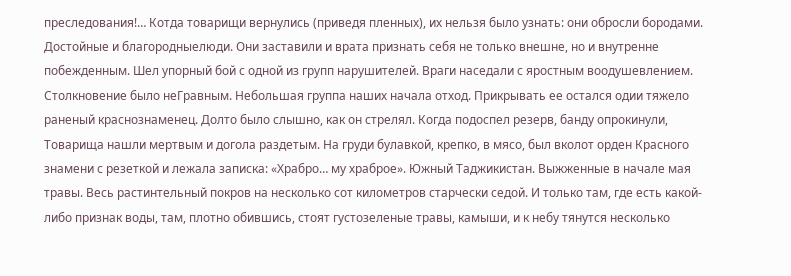преследования!… Котда товарищи вернулись (приведя пленных), их нельзя было узнать: они обросли бородами. Достойные и благородныелюди. Они заставили и врата признать себя не только внешне, но и внутренне побежденным. Шел упорный бой с одной из групп нарушителей. Враги наседали с яростным воодушевлением. Столкновение было неГравным. Небольшая группа наших начала отход. Прикрывать ее остался одии тяжело раненый краснознаменец. Долто было слышно, как он стрелял. Когда подоспел резерв, банду опрокинули, Товарища нашли мертвым и догола раздетым. На груди булавкой, крепко, в мясо, был вколот орден Красного знамени с резеткой и лежала записка: «Храбро… му храброе». Южный Таджикистан. Выжженные в начале мая травы. Весь растинтельный покров на несколько сот километров старчески седой. И только там, где есть какой-либо признак воды, там, плотно обившись, стоят густозеленые травы, камыши, и к небу тянутся несколько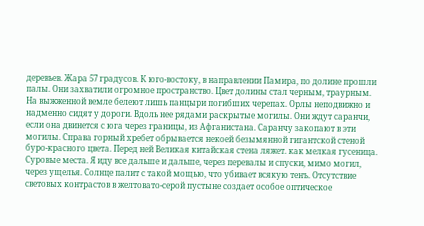деревьев. Жара 57 градусов. К юго-востоку, в направлении Памира, по долине прошли палы. Они захватили огромное пространство. Цвет долины стал черным, траурным. На выжженной вемле белеют лишь панцыри погибших черепах. Орлы неподвижно и надменно сидят у дороги. Вдоль нее рядами раскрытые могилы. Они ждут саранчи, если она двинется с юга через границы, из Афганистана. Саранчу закопают в эти могилы. Справа горный хребет обрывается некоей безымянной гигантской стеной буро-красного цвета. Перед ней Великая китайская стена ляжет. как мелкая гусеница. Суровые места. Я иду все дальше и дальше, через перевалы и спуски, мимо могил, через ущелья. Солнце палит с такой мощью, что убивает всякую тенъ. Отсутствие световых контрастов в желтовато-серой пустыне создает особое оптическое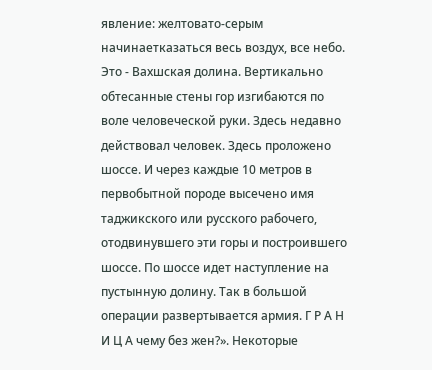явление: желтовато-серым начинаетказаться весь воздух, все небо. Это - Вахшская долина. Вертикально обтесанные стены гор изгибаются по воле человеческой руки. Здесь недавно действовал человек. Здесь проложено шоссе. И через каждые 10 метров в первобытной породе высечено имя таджикского или русского рабочего, отодвинувшего эти горы и построившего шоссе. По шоссе идет наступление на пустынную долину. Так в большой операции развертывается армия. Г Р А Н И Ц А чему без жен?». Некоторые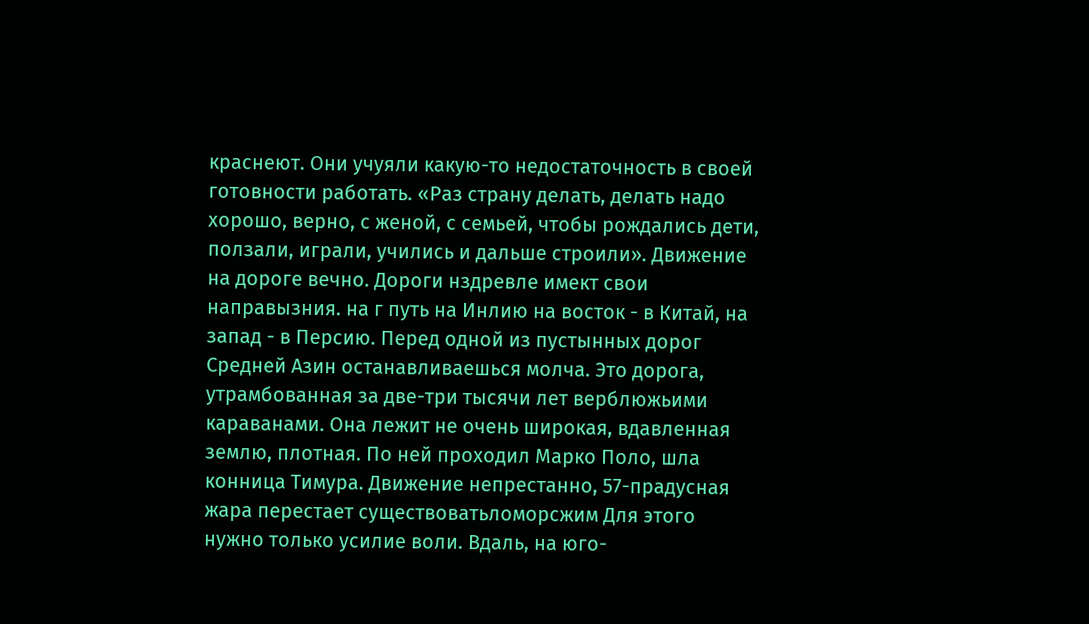краснеют. Они учуяли какую-то недостаточность в своей готовности работать. «Раз страну делать, делать надо хорошо, верно, с женой, с семьей, чтобы рождались дети, ползали, играли, учились и дальше строили». Движение на дороге вечно. Дороги нздревле имект свои направызния. на г путь на Инлию на восток - в Китай, на запад - в Персию. Перед одной из пустынных дорог Средней Азин останавливаешься молча. Это дорога, утрамбованная за две-три тысячи лет верблюжьими караванами. Она лежит не очень широкая, вдавленная землю, плотная. По ней проходил Марко Поло, шла конница Тимура. Движение непрестанно, 57-прадусная жара перестает существоватьломорсжим Для этого нужно только усилие воли. Вдаль, на юго-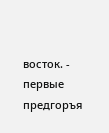восток. - первые предгоръя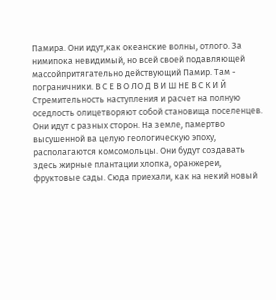Памира. Они идут,как океанские волны, отлого. За нимипока невидимый, но всей своей подавляющей массойпритягательно действующий Памир. Там - пограничники. В С Е В О ЛО Д В И Ш НЕ В С К И Й Стремительность наступления и расчет на полную оседлость олицетворяют собой становища поселенцев. Они идут с разных сторон. На земле, памертво высушенной ва целую геологическую эпоху, располагаются комсомольцы. Они будут создавать здесь жирные плантации хлопка, оранжереи, фруктовые сады. Сюда приехали, как на некий новый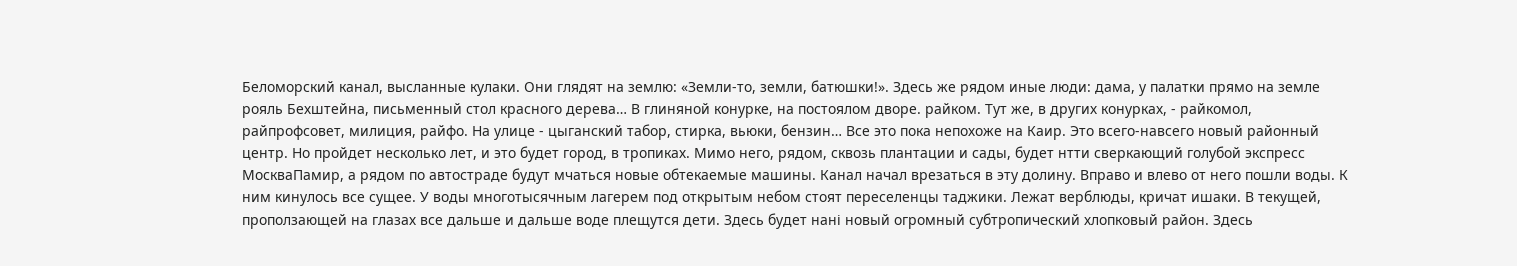Беломорский канал, высланные кулаки. Они глядят на землю: «Земли-то, земли, батюшки!». Здесь же рядом иные люди: дама, у палатки прямо на земле рояль Бехштейна, письменный стол красного дерева… В глиняной конурке, на постоялом дворе. райком. Тут же, в других конурках, - райкомол, райпрофсовет, милиция, райфо. На улице - цыганский табор, стирка, вьюки, бензин… Все это пока непохоже на Каир. Это всего-навсего новый районный центр. Но пройдет несколько лет, и это будет город, в тропиках. Мимо него, рядом, сквозь плантации и сады, будет нтти сверкающий голубой экспресс МоскваПамир, а рядом по автостраде будут мчаться новые обтекаемые машины. Канал начал врезаться в эту долину. Вправо и влево от него пошли воды. К ним кинулось все сущее. У воды многотысячным лагерем под открытым небом стоят переселенцы таджики. Лежат верблюды, кричат ишаки. В текущей, проползающей на глазах все дальше и дальше воде плещутся дети. Здесь будет нані новый огромный субтропический хлопковый район. Здесь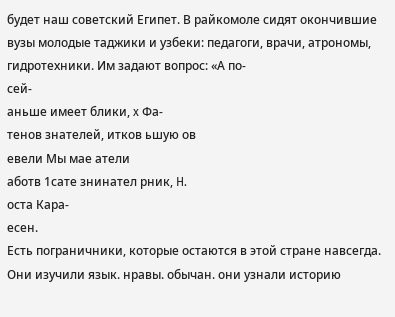будет наш советский Египет. В райкомоле сидят окончившие вузы молодые таджики и узбеки: педагоги, врачи, атрономы, гидротехники. Им задают вопрос: «А по-
сей-
аньше имеет блики, x Фа-
тенов знателей, итков ьшую ов
евели Мы мае атели
аботв 1сате знинател рник, H.
оста Кара-
есен.
Есть пограничники, которые остаются в этой стране навсегда. Они изучили язык. нравы. обычан. они узнали историю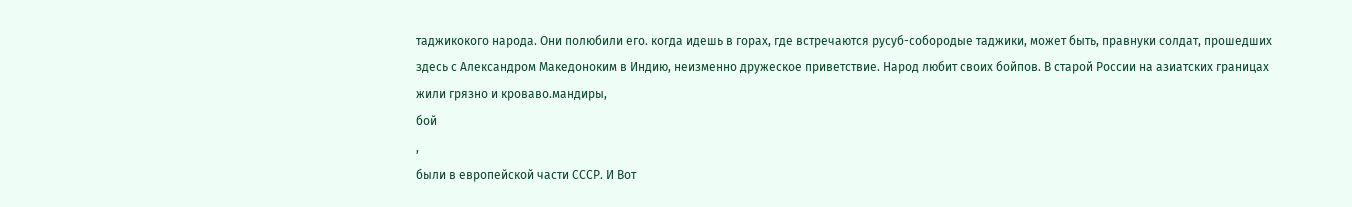таджикокого народа. Они полюбили его. когда идешь в горах, где встречаются русуб-собородые таджики, может быть, правнуки солдат, прошедших здесь с Александром Македоноким в Индию, неизменно дружеское приветствие. Народ любит своих бойпов. В старой России на азиатских границах жили грязно и кроваво.мандиры,
бой
,
были в европейской части СССР. И Вот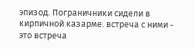эпизод. Пограничники сидели в кирпичной казарме. встреча с ними - это встреча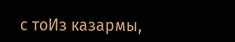с тоИз казармы,